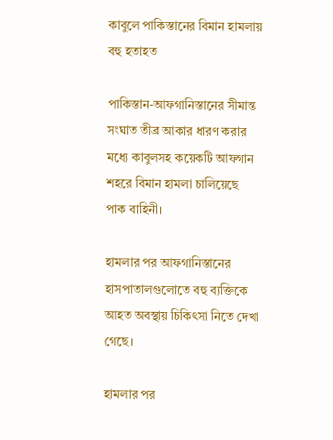কাবুলে পাকিস্তানের বিমান হামলায় বহু হতাহত

পাকিস্তান-আফগানিস্তানের সীমান্ত সংঘাত তীব্র আকার ধারণ করার মধ্যে কাবুলসহ কয়েকটি আফগান শহরে বিমান হামলা চালিয়েছে পাক বাহিনী।

হামলার পর আফগানিস্তানের হাসপাতালগুলোতে বহু ব্যক্তিকে আহত অবস্থায় চিকিৎসা নিতে দেখা গেছে।

হামলার পর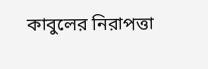কাবুলের নিরাপত্তা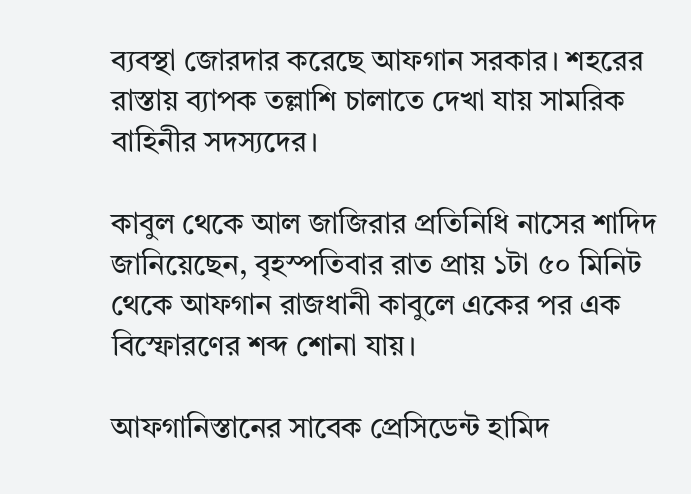ব্যবস্থা জোরদার করেছে আফগান সরকার। শহরের রাস্তায় ব্যাপক তল্লাশি চালাতে দেখা যায় সামরিক বাহিনীর সদস্যদের।

কাবুল থেকে আল জাজিরার প্রতিনিধি নাসের শাদিদ জানিয়েছেন, বৃহস্পতিবার রাত প্রায় ১টা ৫০ মিনিট থেকে আফগান রাজধানী কাবুলে একের পর এক বিস্ফোরণের শব্দ শোনা যায়।

আফগানিস্তানের সাবেক প্রেসিডেন্ট হামিদ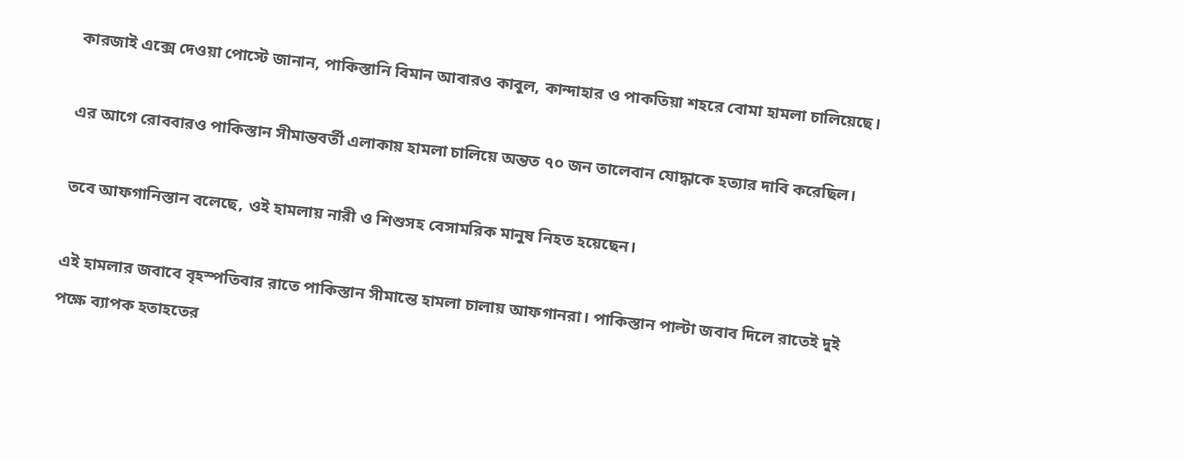কারজাই এক্সে দেওয়া পোস্টে জানান, পাকিস্তানি বিমান আবারও কাবুল, কান্দাহার ও পাকতিয়া শহরে বোমা হামলা চালিয়েছে।

এর আগে রোববারও পাকিস্তান সীমান্তবর্তী এলাকায় হামলা চালিয়ে অন্তত ৭০ জন তালেবান যোদ্ধাকে হত্যার দাবি করেছিল।

তবে আফগানিস্তান বলেছে, ওই হামলায় নারী ও শিশুসহ বেসামরিক মানুষ নিহত হয়েছেন।

এই হামলার জবাবে বৃহস্পতিবার রাতে পাকিস্তান সীমান্তে হামলা চালায় আফগানরা। পাকিস্তান পাল্টা জবাব দিলে রাতেই দুই পক্ষে ব্যাপক হতাহতের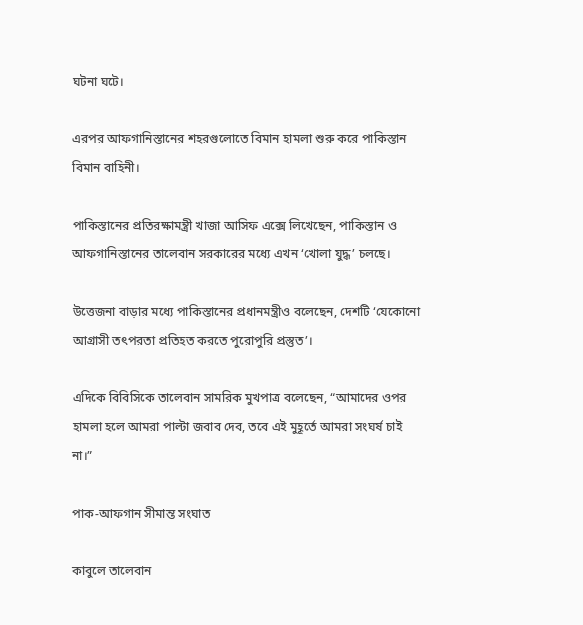ঘটনা ঘটে।

এরপর আফগানিস্তানের শহরগুলোতে বিমান হামলা শুরু করে পাকিস্তান বিমান বাহিনী।

পাকিস্তানের প্রতিরক্ষামন্ত্রী খাজা আসিফ এক্সে লিখেছেন, পাকিস্তান ও আফগানিস্তানের তালেবান সরকারের মধ্যে এখন ‘খোলা যুদ্ধ’ চলছে।

উত্তেজনা বাড়ার মধ্যে পাকিস্তানের প্রধানমন্ত্রীও বলেছেন, দেশটি ‘যেকোনো আগ্রাসী তৎপরতা প্রতিহত করতে পুরোপুরি প্রস্তুত’।

এদিকে বিবিসিকে তালেবান সামরিক মুখপাত্র বলেছেন, “আমাদের ওপর হামলা হলে আমরা পাল্টা জবাব দেব, তবে এই মুহূর্তে আমরা সংঘর্ষ চাই না।”

পাক-আফগান সীমান্ত সংঘাত

কাবুলে তালেবান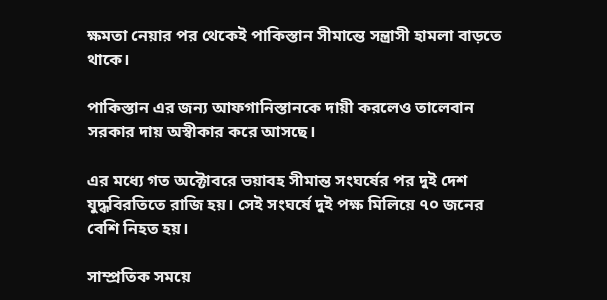ক্ষমতা নেয়ার পর থেকেই পাকিস্তান সীমান্তে সন্ত্রাসী হামলা বাড়তে থাকে।

পাকিস্তান এর জন্য আফগানিস্তানকে দায়ী করলেও তালেবান সরকার দায় অস্বীকার করে আসছে।

এর মধ্যে গত অক্টোবরে ভয়াবহ সীমান্ত সংঘর্ষের পর দুই দেশ যুদ্ধবিরতিতে রাজি হয়। সেই সংঘর্ষে দুই পক্ষ মিলিয়ে ৭০ জনের বেশি নিহত হয়।

সাম্প্রতিক সময়ে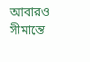আবারও সীমান্তে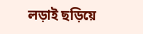লড়াই ছড়িয়ে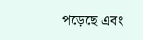পড়েছে এবং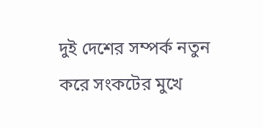দুই দেশের সম্পর্ক নতুন করে সংকটের মুখে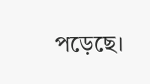পড়েছে।